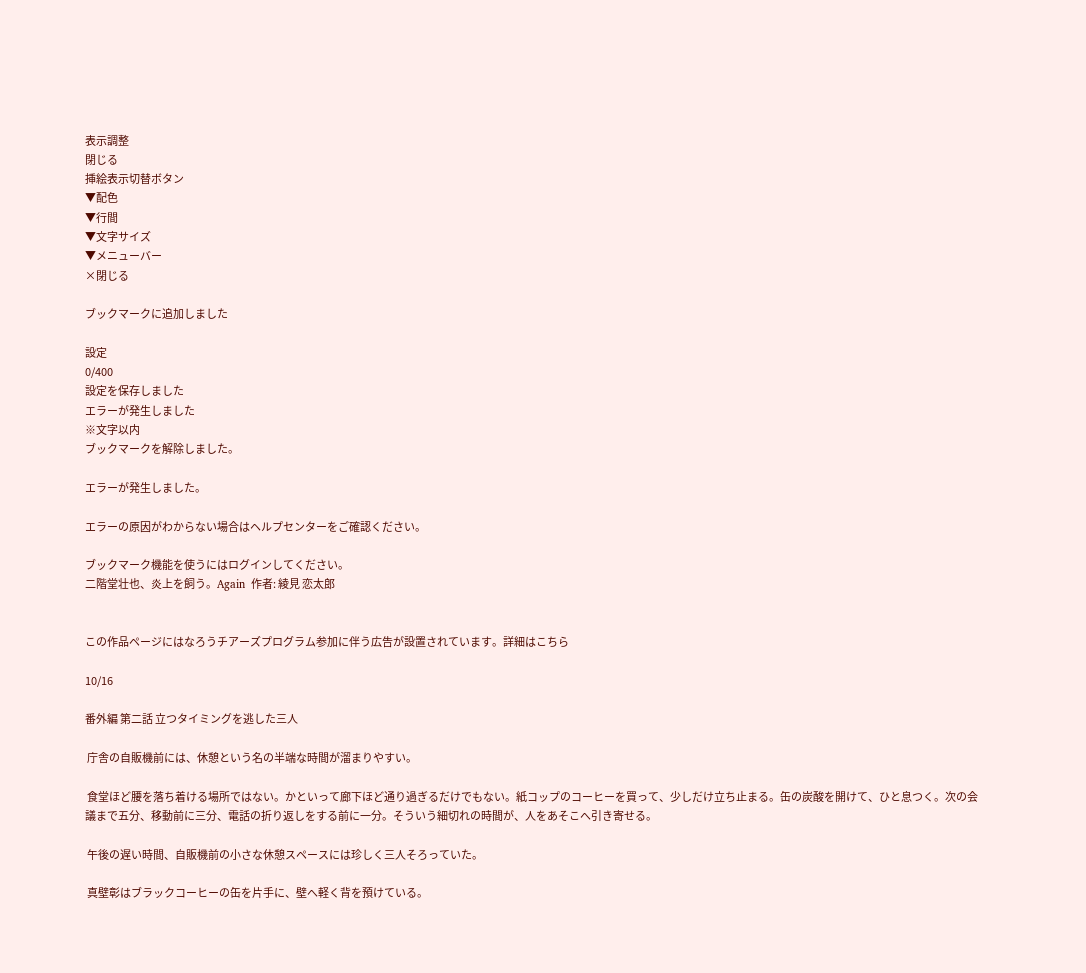表示調整
閉じる
挿絵表示切替ボタン
▼配色
▼行間
▼文字サイズ
▼メニューバー
×閉じる

ブックマークに追加しました

設定
0/400
設定を保存しました
エラーが発生しました
※文字以内
ブックマークを解除しました。

エラーが発生しました。

エラーの原因がわからない場合はヘルプセンターをご確認ください。

ブックマーク機能を使うにはログインしてください。
二階堂壮也、炎上を飼う。Again  作者: 綾見 恋太郎


この作品ページにはなろうチアーズプログラム参加に伴う広告が設置されています。詳細はこちら

10/16

番外編 第二話 立つタイミングを逃した三人

 庁舎の自販機前には、休憩という名の半端な時間が溜まりやすい。

 食堂ほど腰を落ち着ける場所ではない。かといって廊下ほど通り過ぎるだけでもない。紙コップのコーヒーを買って、少しだけ立ち止まる。缶の炭酸を開けて、ひと息つく。次の会議まで五分、移動前に三分、電話の折り返しをする前に一分。そういう細切れの時間が、人をあそこへ引き寄せる。

 午後の遅い時間、自販機前の小さな休憩スペースには珍しく三人そろっていた。

 真壁彰はブラックコーヒーの缶を片手に、壁へ軽く背を預けている。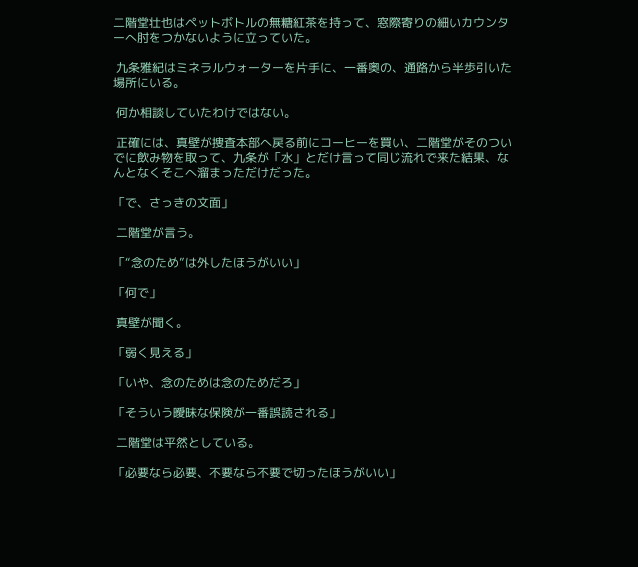二階堂壮也はペットボトルの無糖紅茶を持って、窓際寄りの細いカウンターへ肘をつかないように立っていた。

 九条雅紀はミネラルウォーターを片手に、一番奥の、通路から半歩引いた場所にいる。

 何か相談していたわけではない。

 正確には、真壁が捜査本部へ戻る前にコーヒーを買い、二階堂がそのついでに飲み物を取って、九条が「水」とだけ言って同じ流れで来た結果、なんとなくそこへ溜まっただけだった。

「で、さっきの文面」

 二階堂が言う。

「“念のため”は外したほうがいい」

「何で」

 真壁が聞く。

「弱く見える」

「いや、念のためは念のためだろ」

「そういう曖昧な保険が一番誤読される」

 二階堂は平然としている。

「必要なら必要、不要なら不要で切ったほうがいい」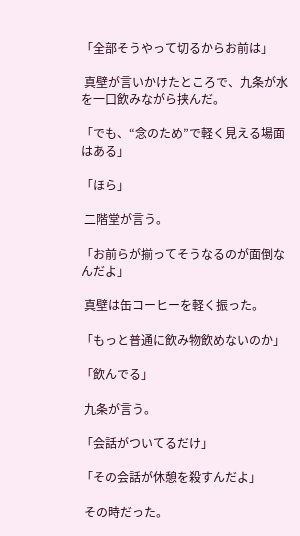「全部そうやって切るからお前は」

 真壁が言いかけたところで、九条が水を一口飲みながら挟んだ。

「でも、“念のため”で軽く見える場面はある」

「ほら」

 二階堂が言う。

「お前らが揃ってそうなるのが面倒なんだよ」

 真壁は缶コーヒーを軽く振った。

「もっと普通に飲み物飲めないのか」

「飲んでる」

 九条が言う。

「会話がついてるだけ」

「その会話が休憩を殺すんだよ」

 その時だった。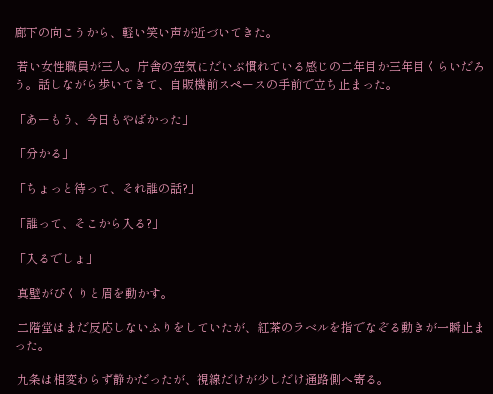廊下の向こうから、軽い笑い声が近づいてきた。

 若い女性職員が三人。庁舎の空気にだいぶ慣れている感じの二年目か三年目くらいだろう。話しながら歩いてきて、自販機前スペースの手前で立ち止まった。

「あーもう、今日もやばかった」

「分かる」

「ちょっと待って、それ誰の話?」

「誰って、そこから入る?」

「入るでしょ」

 真壁がぴくりと眉を動かす。

 二階堂はまだ反応しないふりをしていたが、紅茶のラベルを指でなぞる動きが一瞬止まった。

 九条は相変わらず静かだったが、視線だけが少しだけ通路側へ寄る。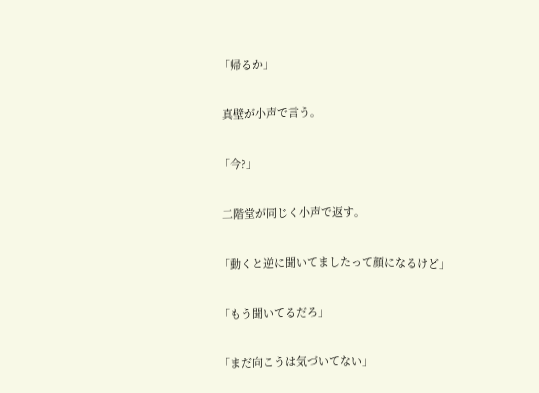「帰るか」

 真壁が小声で言う。

「今?」

 二階堂が同じく小声で返す。

「動くと逆に聞いてましたって顔になるけど」

「もう聞いてるだろ」

「まだ向こうは気づいてない」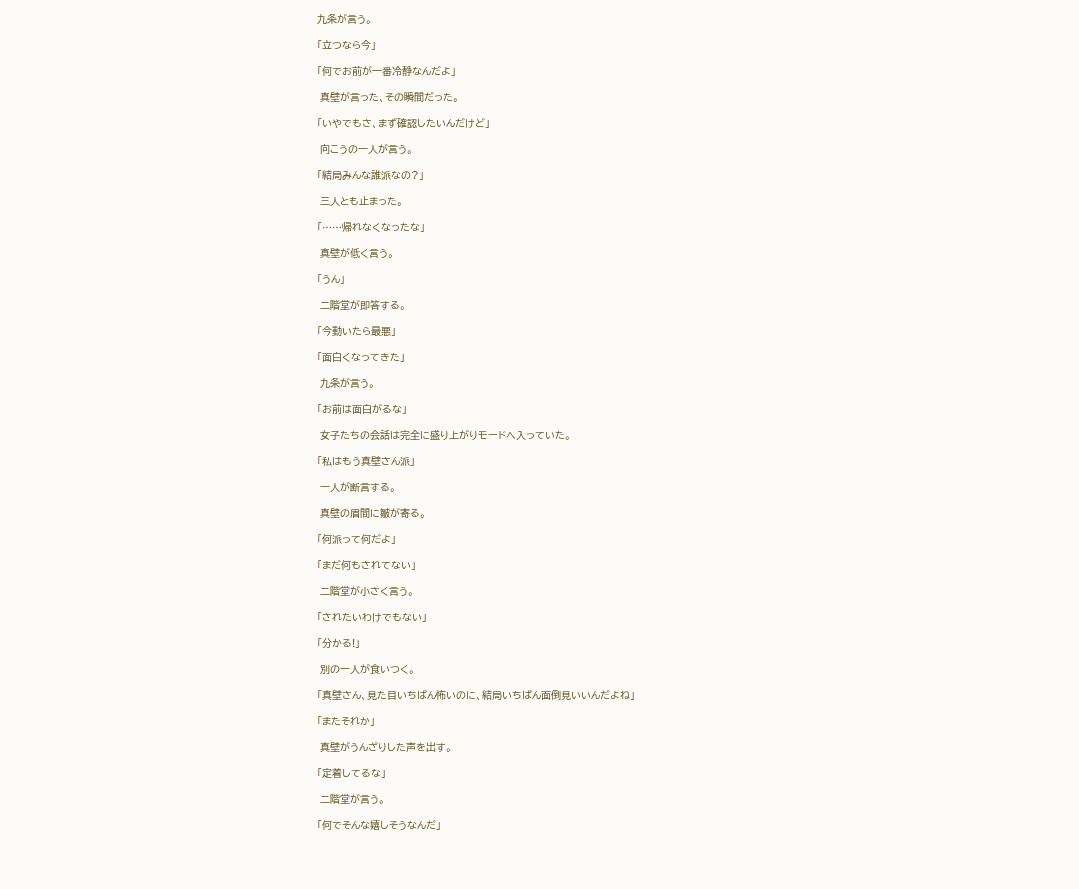九条が言う。

「立つなら今」

「何でお前が一番冷静なんだよ」

 真壁が言った、その瞬間だった。

「いやでもさ、まず確認したいんだけど」

 向こうの一人が言う。

「結局みんな誰派なの?」

 三人とも止まった。

「……帰れなくなったな」

 真壁が低く言う。

「うん」

 二階堂が即答する。

「今動いたら最悪」

「面白くなってきた」

 九条が言う。

「お前は面白がるな」

 女子たちの会話は完全に盛り上がりモードへ入っていた。

「私はもう真壁さん派」

 一人が断言する。

 真壁の眉間に皺が寄る。

「何派って何だよ」

「まだ何もされてない」

 二階堂が小さく言う。

「されたいわけでもない」

「分かる!」

 別の一人が食いつく。

「真壁さん、見た目いちばん怖いのに、結局いちばん面倒見いいんだよね」

「またそれか」

 真壁がうんざりした声を出す。

「定着してるな」

 二階堂が言う。

「何でそんな嬉しそうなんだ」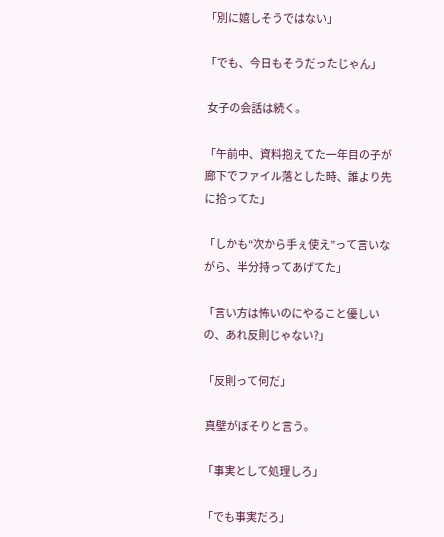「別に嬉しそうではない」

「でも、今日もそうだったじゃん」

 女子の会話は続く。

「午前中、資料抱えてた一年目の子が廊下でファイル落とした時、誰より先に拾ってた」

「しかも“次から手ぇ使え”って言いながら、半分持ってあげてた」

「言い方は怖いのにやること優しいの、あれ反則じゃない?」

「反則って何だ」

 真壁がぼそりと言う。

「事実として処理しろ」

「でも事実だろ」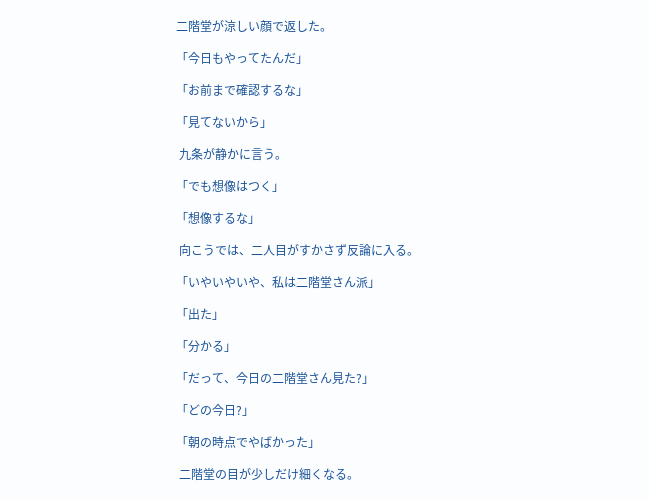二階堂が涼しい顔で返した。

「今日もやってたんだ」

「お前まで確認するな」

「見てないから」

 九条が静かに言う。

「でも想像はつく」

「想像するな」

 向こうでは、二人目がすかさず反論に入る。

「いやいやいや、私は二階堂さん派」

「出た」

「分かる」

「だって、今日の二階堂さん見た?」

「どの今日?」

「朝の時点でやばかった」

 二階堂の目が少しだけ細くなる。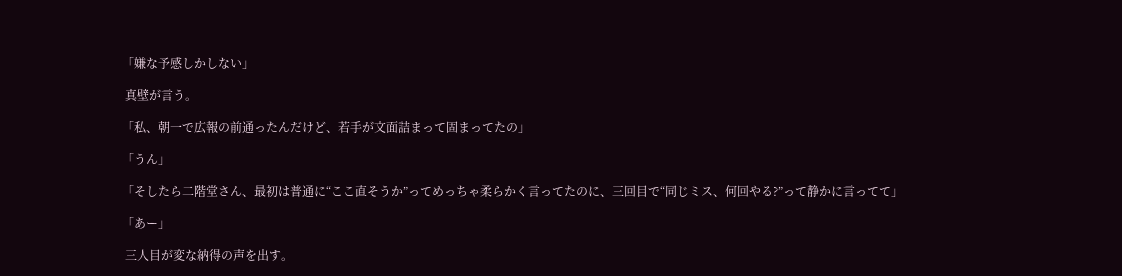「嫌な予感しかしない」

 真壁が言う。

「私、朝一で広報の前通ったんだけど、若手が文面詰まって固まってたの」

「うん」

「そしたら二階堂さん、最初は普通に“ここ直そうか”ってめっちゃ柔らかく言ってたのに、三回目で“同じミス、何回やる?”って静かに言ってて」

「あー」

 三人目が変な納得の声を出す。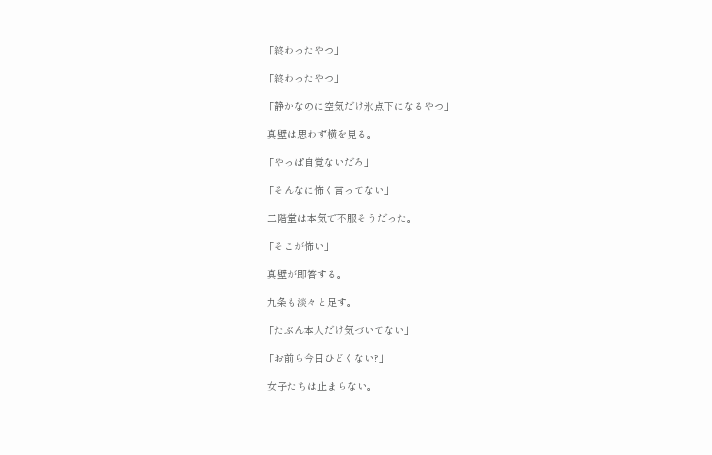「終わったやつ」

「終わったやつ」

「静かなのに空気だけ氷点下になるやつ」

 真壁は思わず横を見る。

「やっぱ自覚ないだろ」

「そんなに怖く言ってない」

 二階堂は本気で不服そうだった。

「そこが怖い」

 真壁が即答する。

 九条も淡々と足す。

「たぶん本人だけ気づいてない」

「お前ら今日ひどくない?」

 女子たちは止まらない。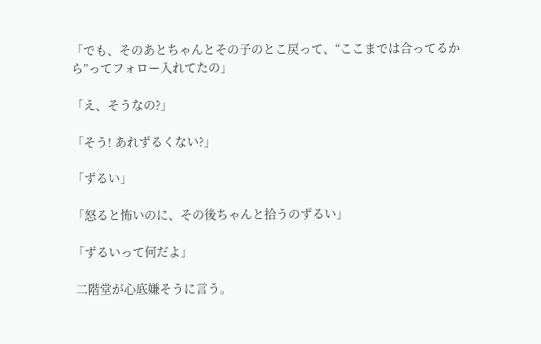「でも、そのあとちゃんとその子のとこ戻って、“ここまでは合ってるから”ってフォロー入れてたの」

「え、そうなの?」

「そう! あれずるくない?」

「ずるい」

「怒ると怖いのに、その後ちゃんと拾うのずるい」

「ずるいって何だよ」

 二階堂が心底嫌そうに言う。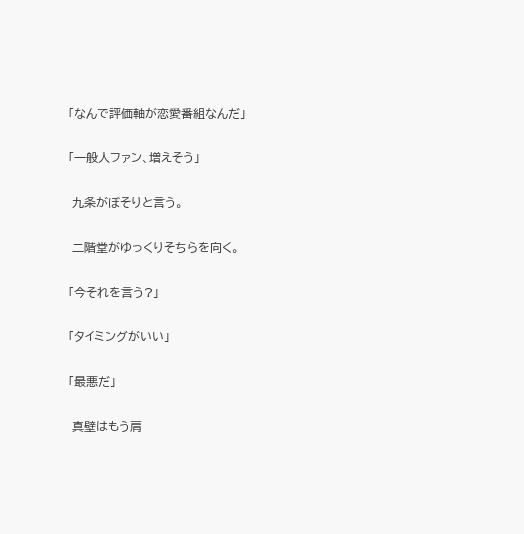「なんで評価軸が恋愛番組なんだ」

「一般人ファン、増えそう」

 九条がぼそりと言う。

 二階堂がゆっくりそちらを向く。

「今それを言う?」

「タイミングがいい」

「最悪だ」

 真壁はもう肩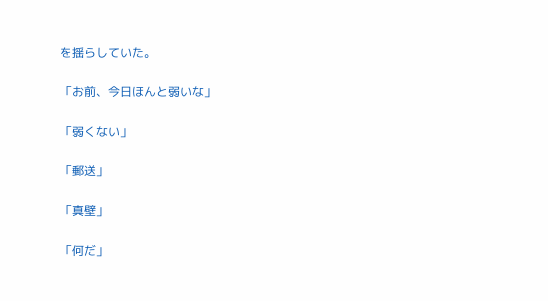を揺らしていた。

「お前、今日ほんと弱いな」

「弱くない」

「郵送」

「真壁」

「何だ」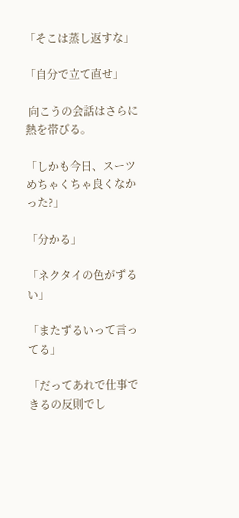「そこは蒸し返すな」

「自分で立て直せ」

 向こうの会話はさらに熱を帯びる。

「しかも今日、スーツめちゃくちゃ良くなかった?」

「分かる」

「ネクタイの色がずるい」

「またずるいって言ってる」

「だってあれで仕事できるの反則でし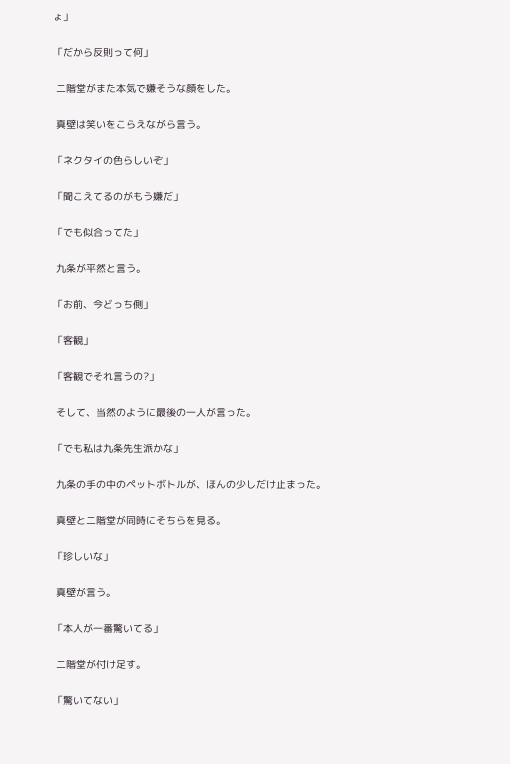ょ」

「だから反則って何」

 二階堂がまた本気で嫌そうな顔をした。

 真壁は笑いをこらえながら言う。

「ネクタイの色らしいぞ」

「聞こえてるのがもう嫌だ」

「でも似合ってた」

 九条が平然と言う。

「お前、今どっち側」

「客観」

「客観でそれ言うの?」

 そして、当然のように最後の一人が言った。

「でも私は九条先生派かな」

 九条の手の中のペットボトルが、ほんの少しだけ止まった。

 真壁と二階堂が同時にそちらを見る。

「珍しいな」

 真壁が言う。

「本人が一番驚いてる」

 二階堂が付け足す。

「驚いてない」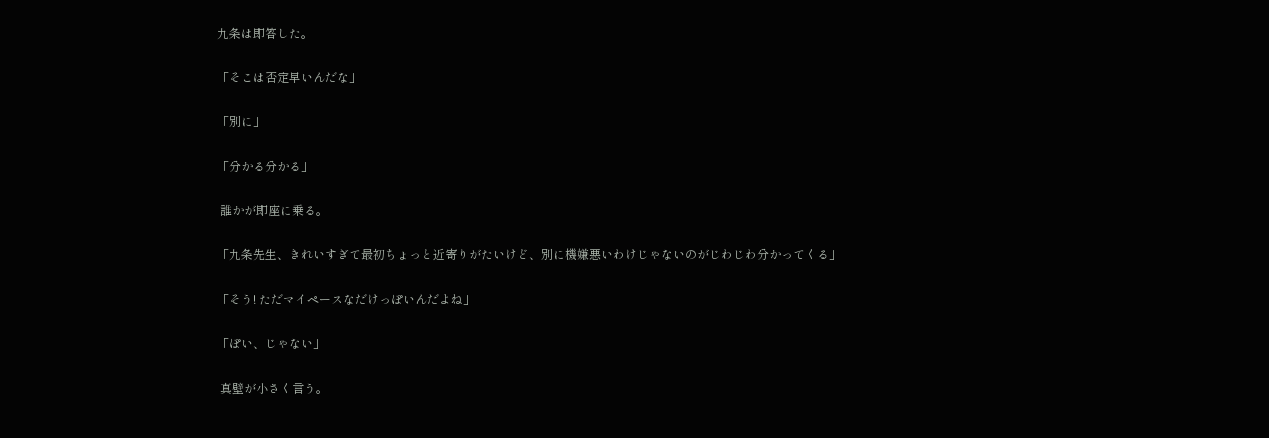九条は即答した。

「そこは否定早いんだな」

「別に」

「分かる分かる」

 誰かが即座に乗る。

「九条先生、きれいすぎて最初ちょっと近寄りがたいけど、別に機嫌悪いわけじゃないのがじわじわ分かってくる」

「そう! ただマイペースなだけっぽいんだよね」

「ぽい、じゃない」

 真壁が小さく言う。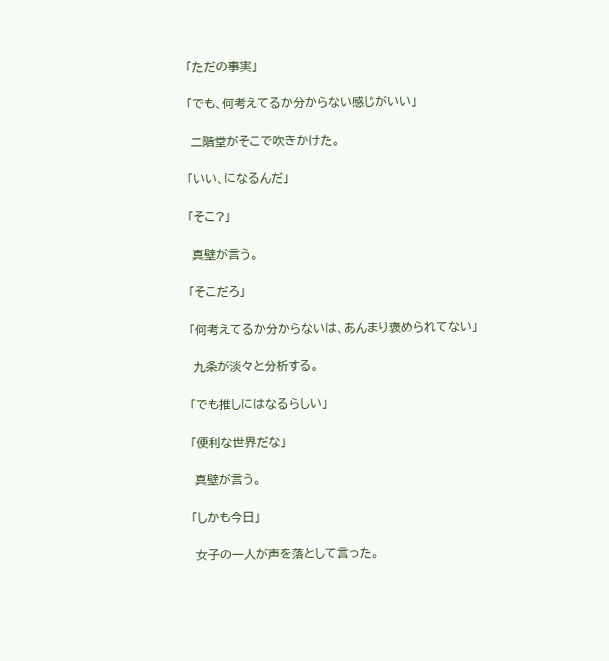「ただの事実」

「でも、何考えてるか分からない感じがいい」

 二階堂がそこで吹きかけた。

「いい、になるんだ」

「そこ?」

 真壁が言う。

「そこだろ」

「何考えてるか分からないは、あんまり褒められてない」

 九条が淡々と分析する。

「でも推しにはなるらしい」

「便利な世界だな」

 真壁が言う。

「しかも今日」

 女子の一人が声を落として言った。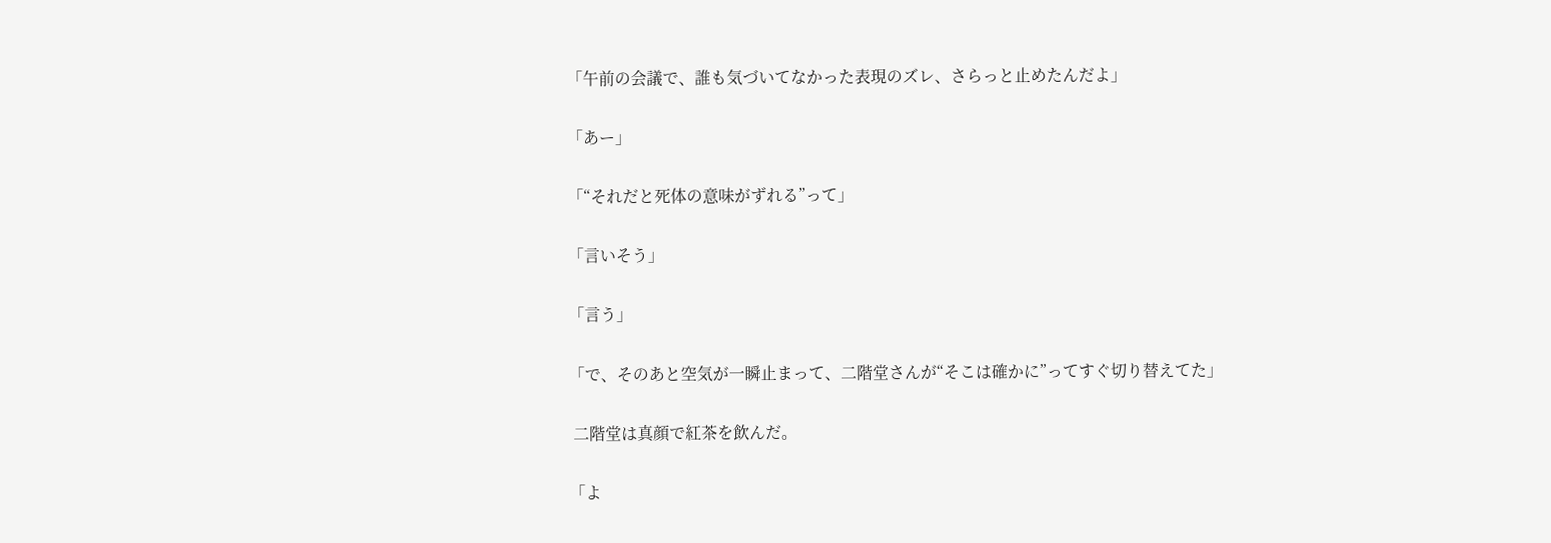「午前の会議で、誰も気づいてなかった表現のズレ、さらっと止めたんだよ」

「あー」

「“それだと死体の意味がずれる”って」

「言いそう」

「言う」

「で、そのあと空気が一瞬止まって、二階堂さんが“そこは確かに”ってすぐ切り替えてた」

 二階堂は真顔で紅茶を飲んだ。

「よ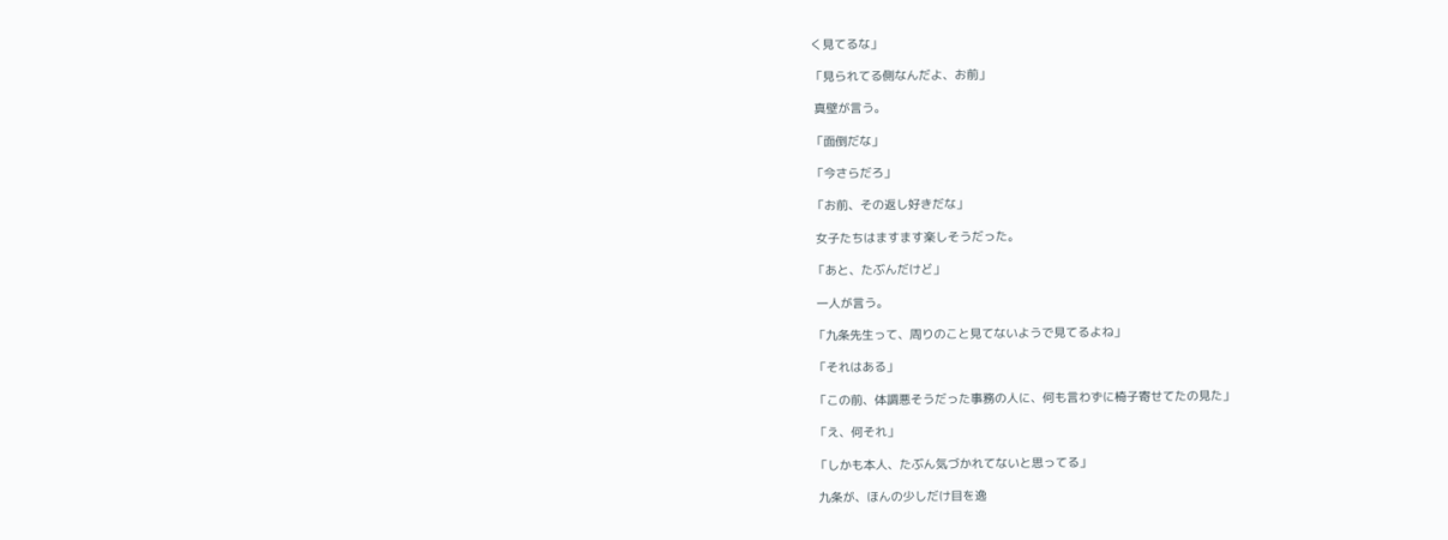く見てるな」

「見られてる側なんだよ、お前」

 真壁が言う。

「面倒だな」

「今さらだろ」

「お前、その返し好きだな」

 女子たちはますます楽しそうだった。

「あと、たぶんだけど」

 一人が言う。

「九条先生って、周りのこと見てないようで見てるよね」

「それはある」

「この前、体調悪そうだった事務の人に、何も言わずに椅子寄せてたの見た」

「え、何それ」

「しかも本人、たぶん気づかれてないと思ってる」

 九条が、ほんの少しだけ目を逸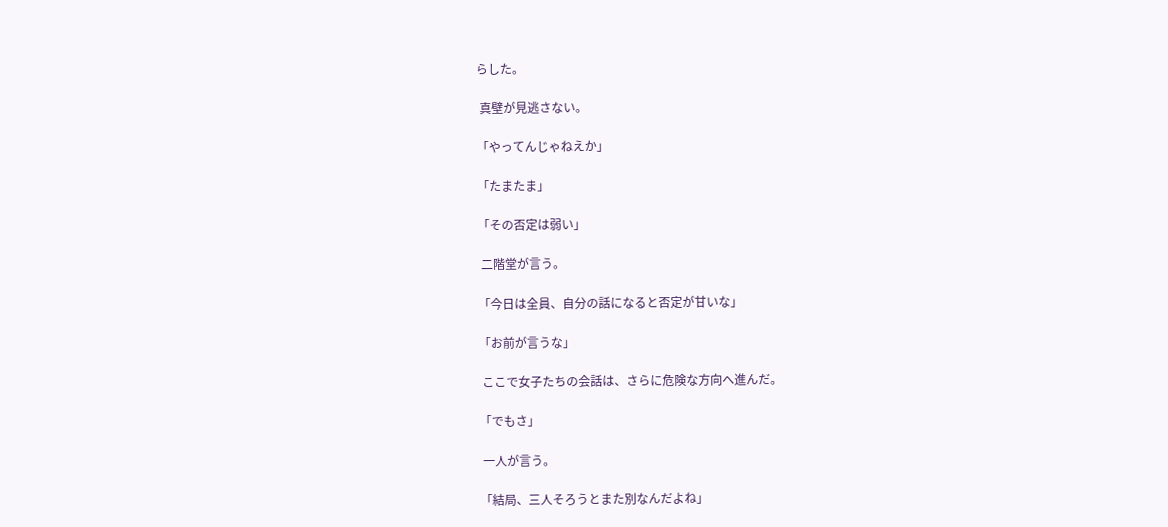らした。

 真壁が見逃さない。

「やってんじゃねえか」

「たまたま」

「その否定は弱い」

 二階堂が言う。

「今日は全員、自分の話になると否定が甘いな」

「お前が言うな」

 ここで女子たちの会話は、さらに危険な方向へ進んだ。

「でもさ」

 一人が言う。

「結局、三人そろうとまた別なんだよね」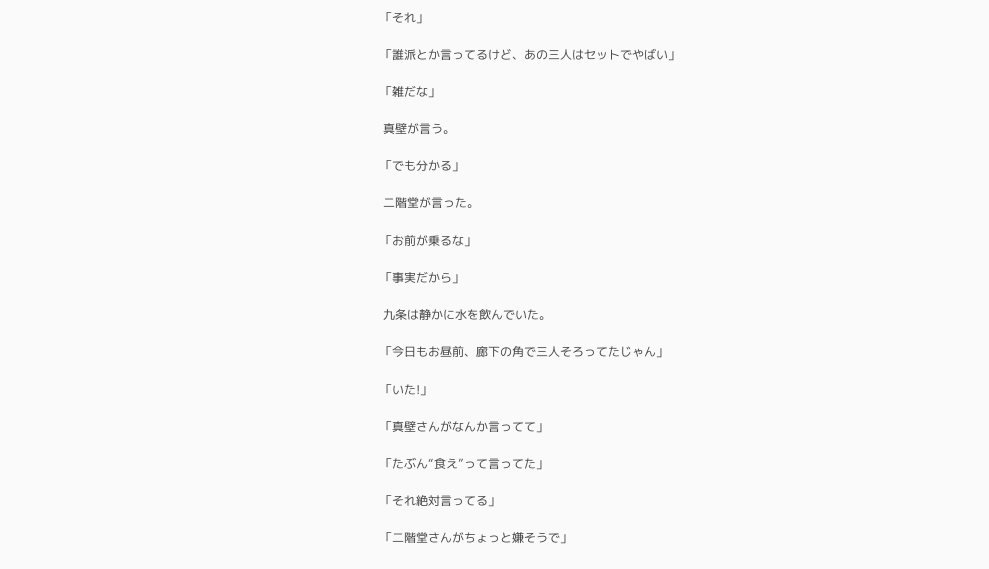「それ」

「誰派とか言ってるけど、あの三人はセットでやばい」

「雑だな」

 真壁が言う。

「でも分かる」

 二階堂が言った。

「お前が乗るな」

「事実だから」

 九条は静かに水を飲んでいた。

「今日もお昼前、廊下の角で三人そろってたじゃん」

「いた!」

「真壁さんがなんか言ってて」

「たぶん“食え”って言ってた」

「それ絶対言ってる」

「二階堂さんがちょっと嫌そうで」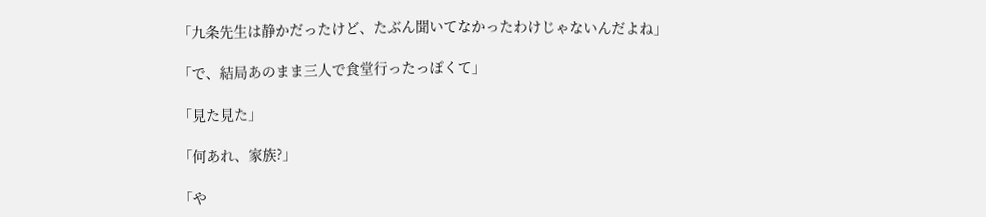「九条先生は静かだったけど、たぶん聞いてなかったわけじゃないんだよね」

「で、結局あのまま三人で食堂行ったっぽくて」

「見た見た」

「何あれ、家族?」

「や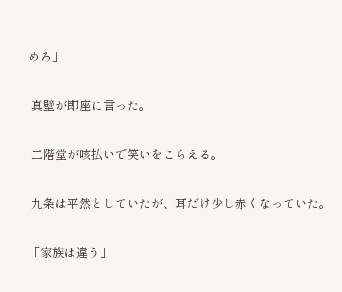めろ」

 真壁が即座に言った。

 二階堂が咳払いで笑いをこらえる。

 九条は平然としていたが、耳だけ少し赤くなっていた。

「家族は違う」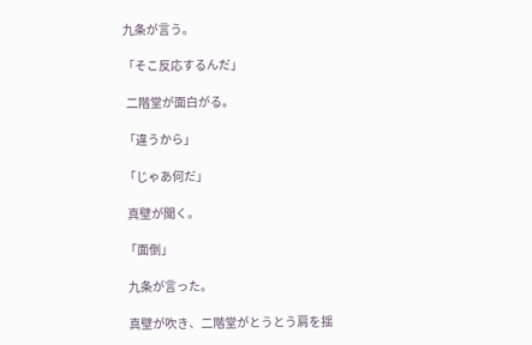九条が言う。

「そこ反応するんだ」

 二階堂が面白がる。

「違うから」

「じゃあ何だ」

 真壁が聞く。

「面倒」

 九条が言った。

 真壁が吹き、二階堂がとうとう肩を揺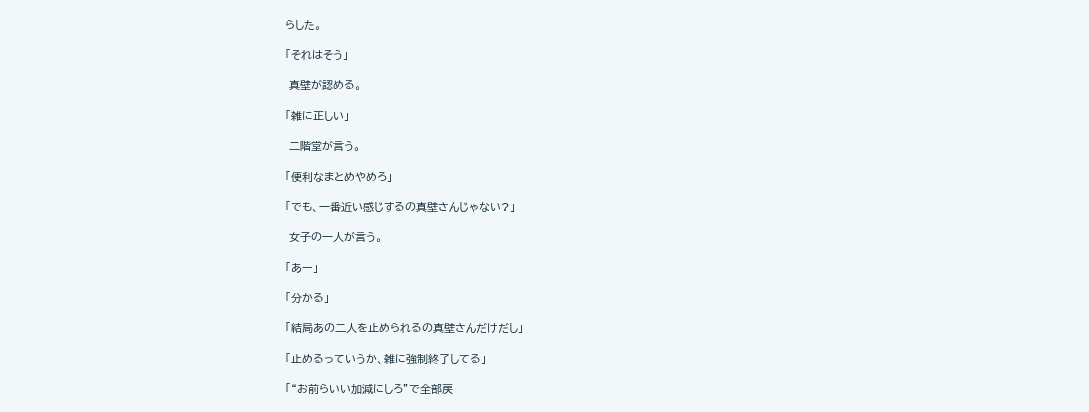らした。

「それはそう」

 真壁が認める。

「雑に正しい」

 二階堂が言う。

「便利なまとめやめろ」

「でも、一番近い感じするの真壁さんじゃない?」

 女子の一人が言う。

「あー」

「分かる」

「結局あの二人を止められるの真壁さんだけだし」

「止めるっていうか、雑に強制終了してる」

「“お前らいい加減にしろ”で全部戻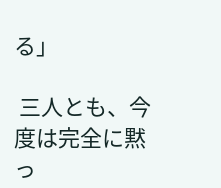る」

 三人とも、今度は完全に黙っ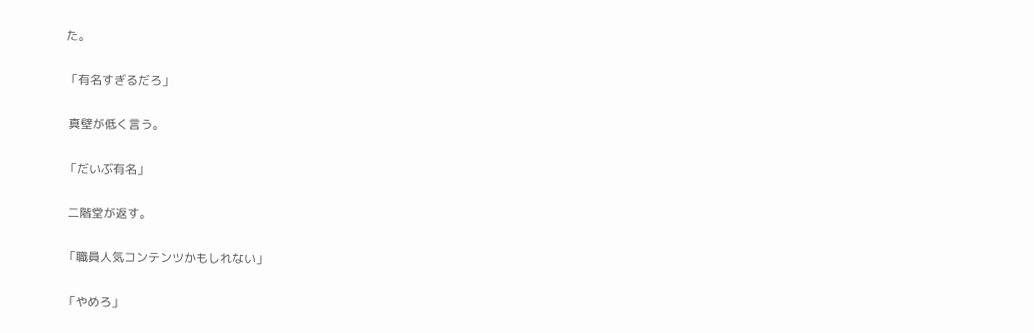た。

「有名すぎるだろ」

 真壁が低く言う。

「だいぶ有名」

 二階堂が返す。

「職員人気コンテンツかもしれない」

「やめろ」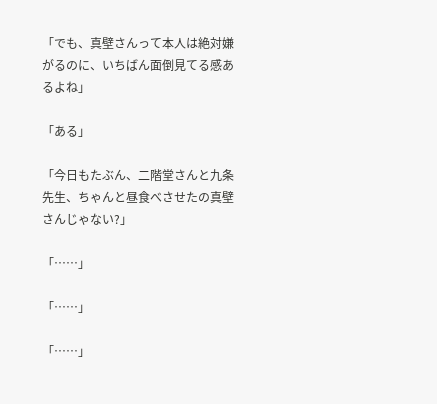「でも、真壁さんって本人は絶対嫌がるのに、いちばん面倒見てる感あるよね」

「ある」

「今日もたぶん、二階堂さんと九条先生、ちゃんと昼食べさせたの真壁さんじゃない?」

「……」

「……」

「……」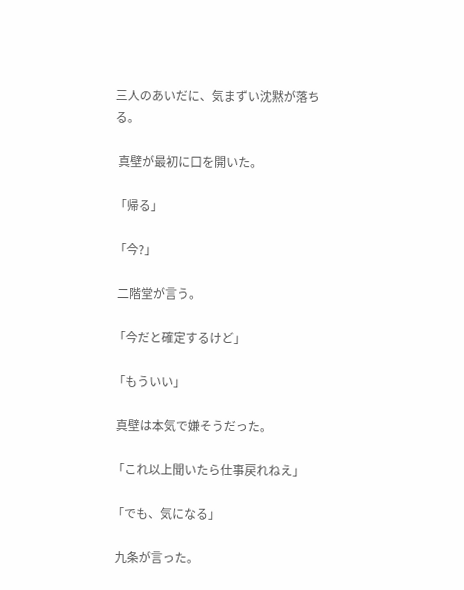三人のあいだに、気まずい沈黙が落ちる。

 真壁が最初に口を開いた。

「帰る」

「今?」

 二階堂が言う。

「今だと確定するけど」

「もういい」

 真壁は本気で嫌そうだった。

「これ以上聞いたら仕事戻れねえ」

「でも、気になる」

 九条が言った。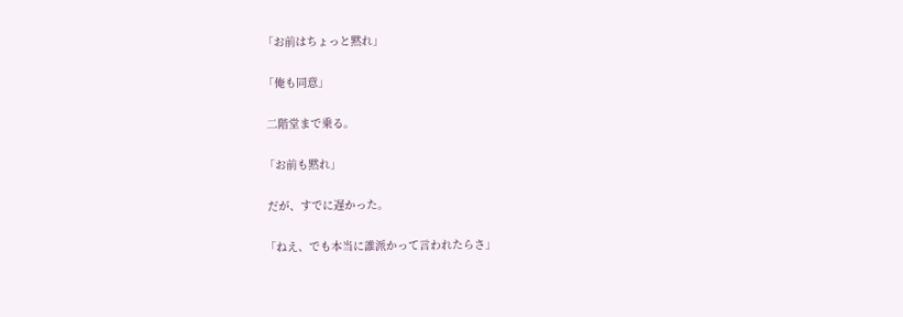「お前はちょっと黙れ」

「俺も同意」

 二階堂まで乗る。

「お前も黙れ」

 だが、すでに遅かった。

「ねえ、でも本当に誰派かって言われたらさ」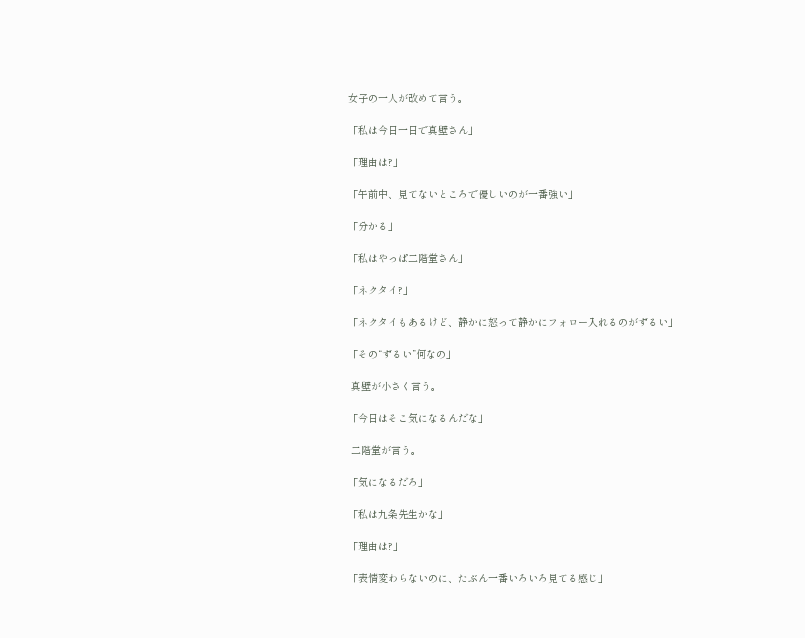女子の一人が改めて言う。

「私は今日一日で真壁さん」

「理由は?」

「午前中、見てないところで優しいのが一番強い」

「分かる」

「私はやっぱ二階堂さん」

「ネクタイ?」

「ネクタイもあるけど、静かに怒って静かにフォロー入れるのがずるい」

「その“ずるい”何なの」

 真壁が小さく言う。

「今日はそこ気になるんだな」

 二階堂が言う。

「気になるだろ」

「私は九条先生かな」

「理由は?」

「表情変わらないのに、たぶん一番いろいろ見てる感じ」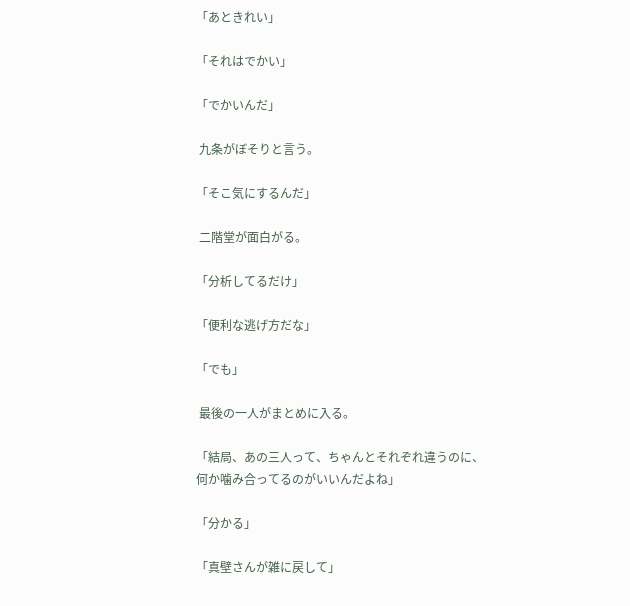「あときれい」

「それはでかい」

「でかいんだ」

 九条がぼそりと言う。

「そこ気にするんだ」

 二階堂が面白がる。

「分析してるだけ」

「便利な逃げ方だな」

「でも」

 最後の一人がまとめに入る。

「結局、あの三人って、ちゃんとそれぞれ違うのに、何か噛み合ってるのがいいんだよね」

「分かる」

「真壁さんが雑に戻して」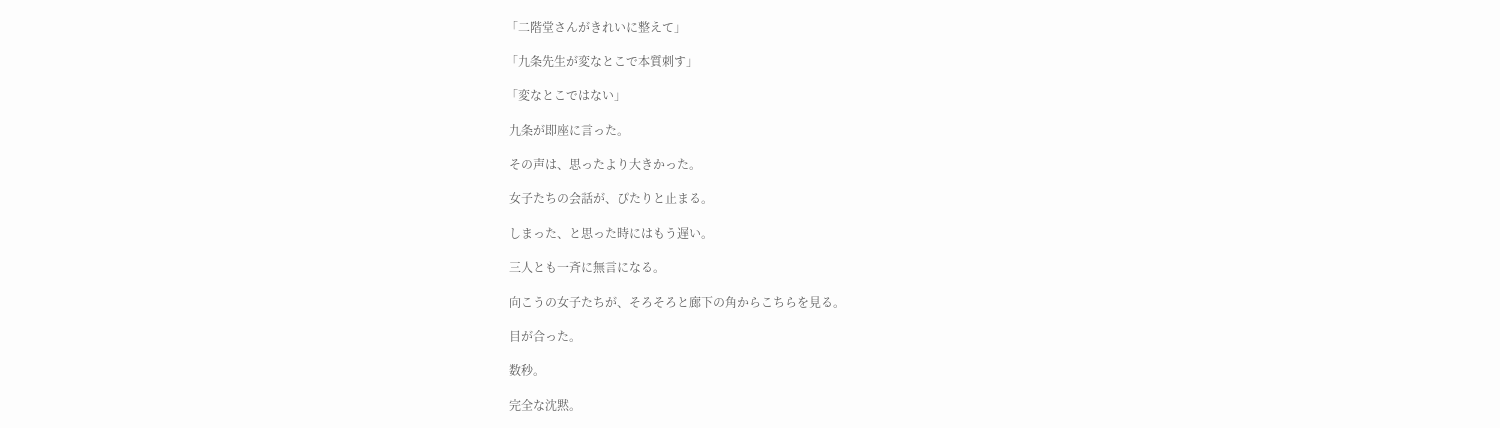「二階堂さんがきれいに整えて」

「九条先生が変なとこで本質刺す」

「変なとこではない」

 九条が即座に言った。

 その声は、思ったより大きかった。

 女子たちの会話が、ぴたりと止まる。

 しまった、と思った時にはもう遅い。

 三人とも一斉に無言になる。

 向こうの女子たちが、そろそろと廊下の角からこちらを見る。

 目が合った。

 数秒。

 完全な沈黙。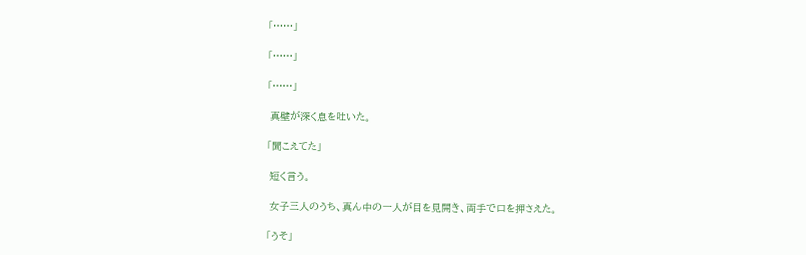「……」

「……」

「……」

 真壁が深く息を吐いた。

「聞こえてた」

 短く言う。

 女子三人のうち、真ん中の一人が目を見開き、両手で口を押さえた。

「うそ」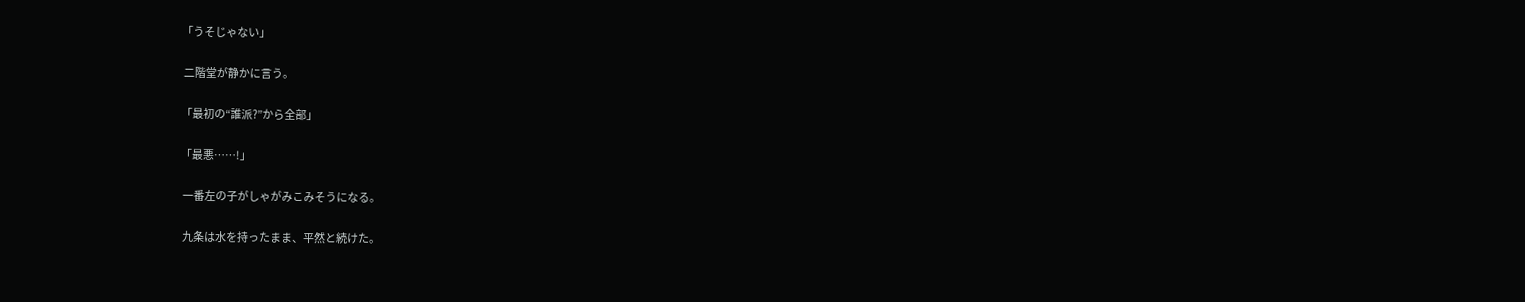「うそじゃない」

 二階堂が静かに言う。

「最初の“誰派?”から全部」

「最悪……!」

 一番左の子がしゃがみこみそうになる。

 九条は水を持ったまま、平然と続けた。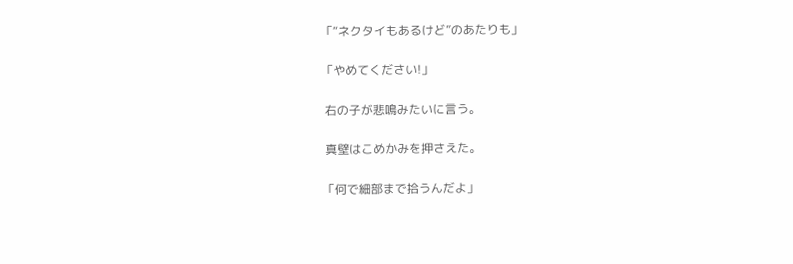「“ネクタイもあるけど”のあたりも」

「やめてください!」

 右の子が悲鳴みたいに言う。

 真壁はこめかみを押さえた。

「何で細部まで拾うんだよ」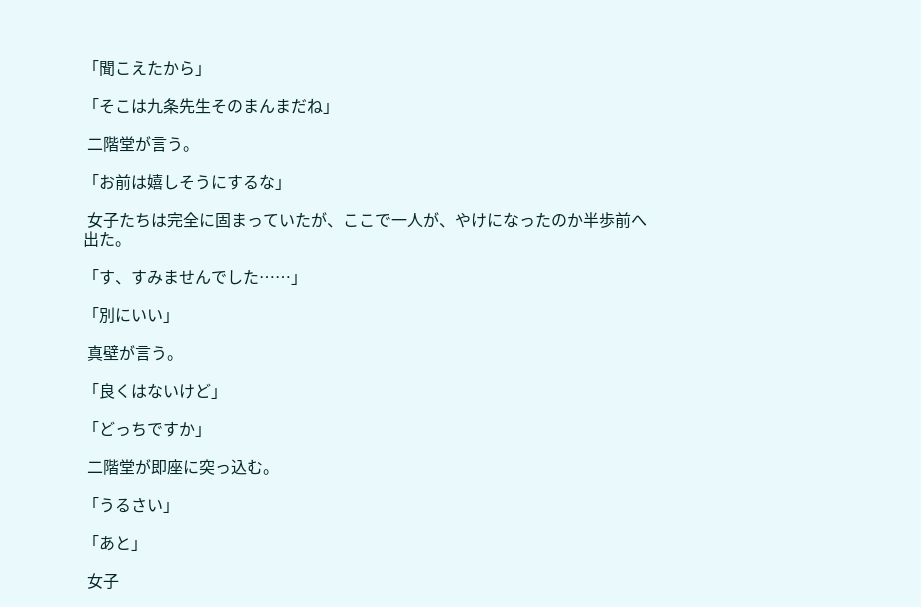「聞こえたから」

「そこは九条先生そのまんまだね」

 二階堂が言う。

「お前は嬉しそうにするな」

 女子たちは完全に固まっていたが、ここで一人が、やけになったのか半歩前へ出た。

「す、すみませんでした……」

「別にいい」

 真壁が言う。

「良くはないけど」

「どっちですか」

 二階堂が即座に突っ込む。

「うるさい」

「あと」

 女子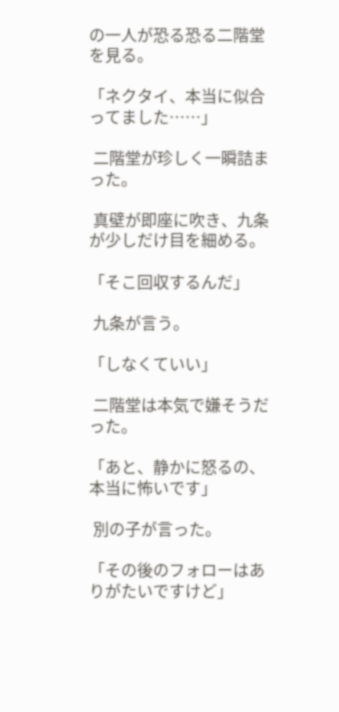の一人が恐る恐る二階堂を見る。

「ネクタイ、本当に似合ってました……」

 二階堂が珍しく一瞬詰まった。

 真壁が即座に吹き、九条が少しだけ目を細める。

「そこ回収するんだ」

 九条が言う。

「しなくていい」

 二階堂は本気で嫌そうだった。

「あと、静かに怒るの、本当に怖いです」

 別の子が言った。

「その後のフォローはありがたいですけど」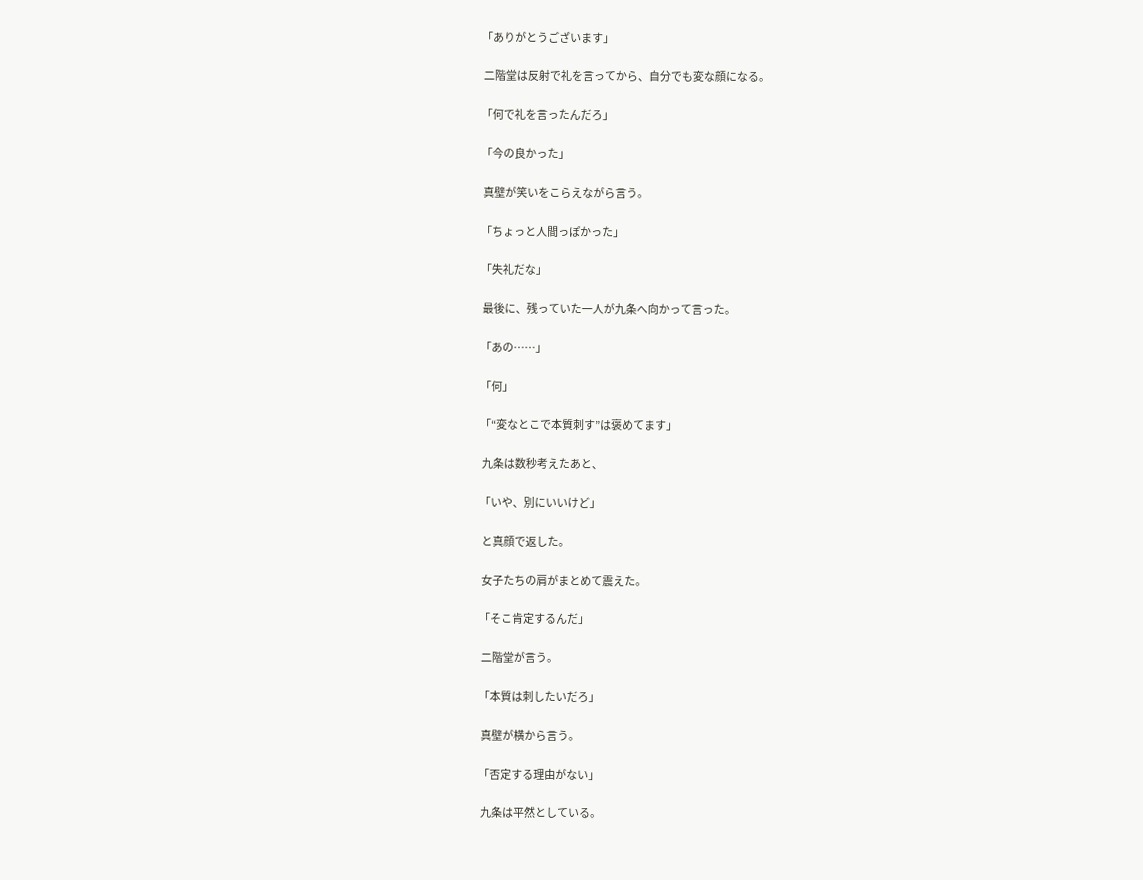「ありがとうございます」

 二階堂は反射で礼を言ってから、自分でも変な顔になる。

「何で礼を言ったんだろ」

「今の良かった」

 真壁が笑いをこらえながら言う。

「ちょっと人間っぽかった」

「失礼だな」

 最後に、残っていた一人が九条へ向かって言った。

「あの……」

「何」

「“変なとこで本質刺す”は褒めてます」

 九条は数秒考えたあと、

「いや、別にいいけど」

 と真顔で返した。

 女子たちの肩がまとめて震えた。

「そこ肯定するんだ」

 二階堂が言う。

「本質は刺したいだろ」

 真壁が横から言う。

「否定する理由がない」

 九条は平然としている。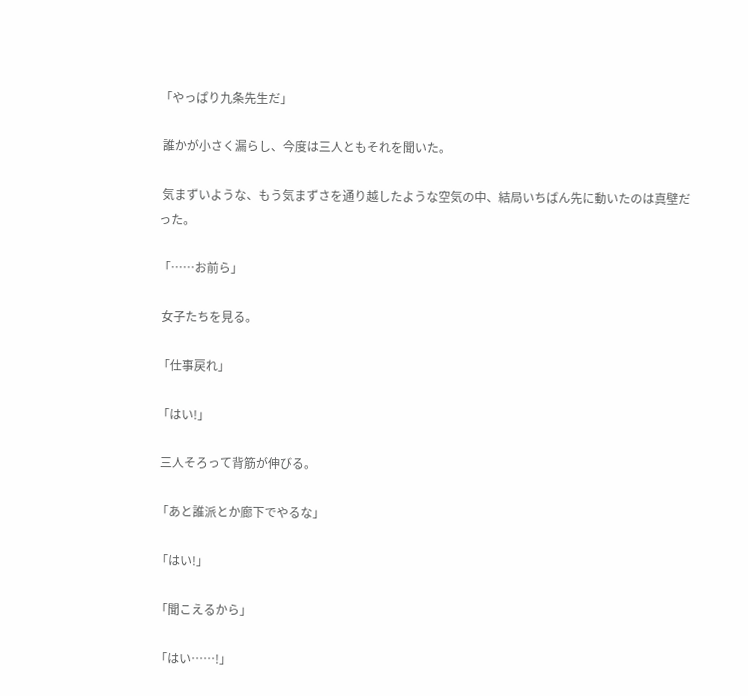「やっぱり九条先生だ」

 誰かが小さく漏らし、今度は三人ともそれを聞いた。

 気まずいような、もう気まずさを通り越したような空気の中、結局いちばん先に動いたのは真壁だった。

「……お前ら」

 女子たちを見る。

「仕事戻れ」

「はい!」

 三人そろって背筋が伸びる。

「あと誰派とか廊下でやるな」

「はい!」

「聞こえるから」

「はい……!」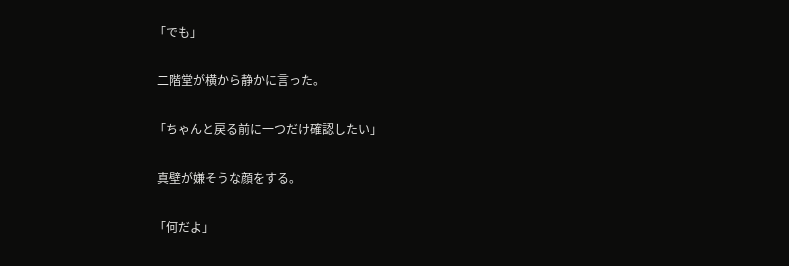「でも」

 二階堂が横から静かに言った。

「ちゃんと戻る前に一つだけ確認したい」

 真壁が嫌そうな顔をする。

「何だよ」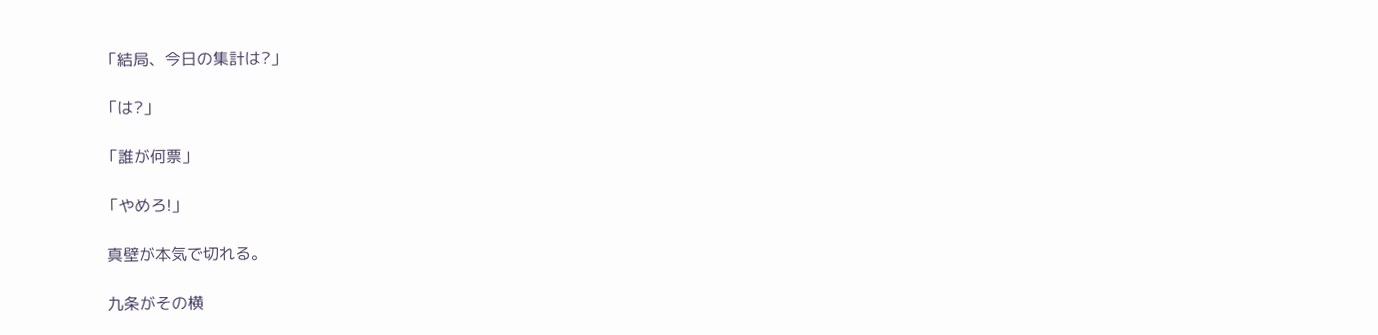「結局、今日の集計は?」

「は?」

「誰が何票」

「やめろ!」

 真壁が本気で切れる。

 九条がその横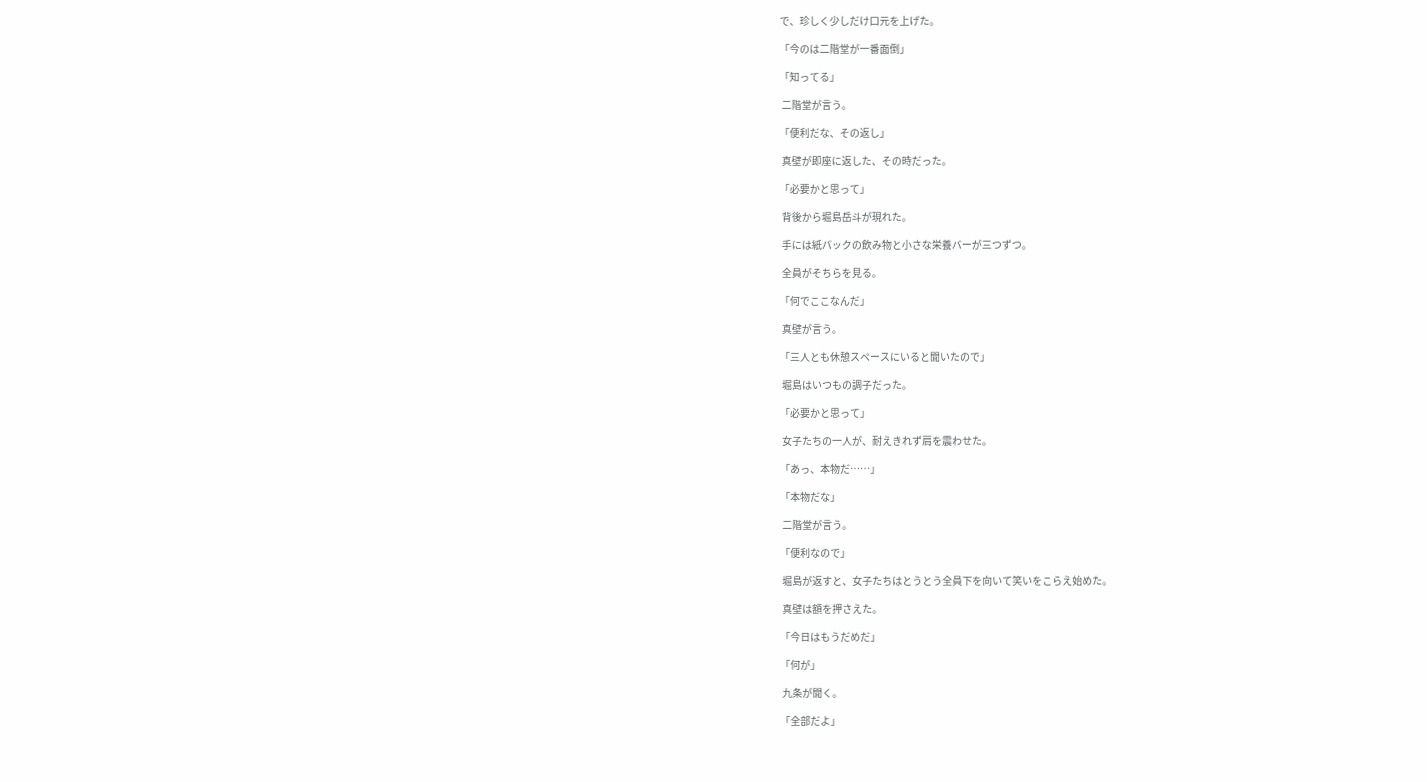で、珍しく少しだけ口元を上げた。

「今のは二階堂が一番面倒」

「知ってる」

 二階堂が言う。

「便利だな、その返し」

 真壁が即座に返した、その時だった。

「必要かと思って」

 背後から堀島岳斗が現れた。

 手には紙パックの飲み物と小さな栄養バーが三つずつ。

 全員がそちらを見る。

「何でここなんだ」

 真壁が言う。

「三人とも休憩スペースにいると聞いたので」

 堀島はいつもの調子だった。

「必要かと思って」

 女子たちの一人が、耐えきれず肩を震わせた。

「あっ、本物だ……」

「本物だな」

 二階堂が言う。

「便利なので」

 堀島が返すと、女子たちはとうとう全員下を向いて笑いをこらえ始めた。

 真壁は額を押さえた。

「今日はもうだめだ」

「何が」

 九条が聞く。

「全部だよ」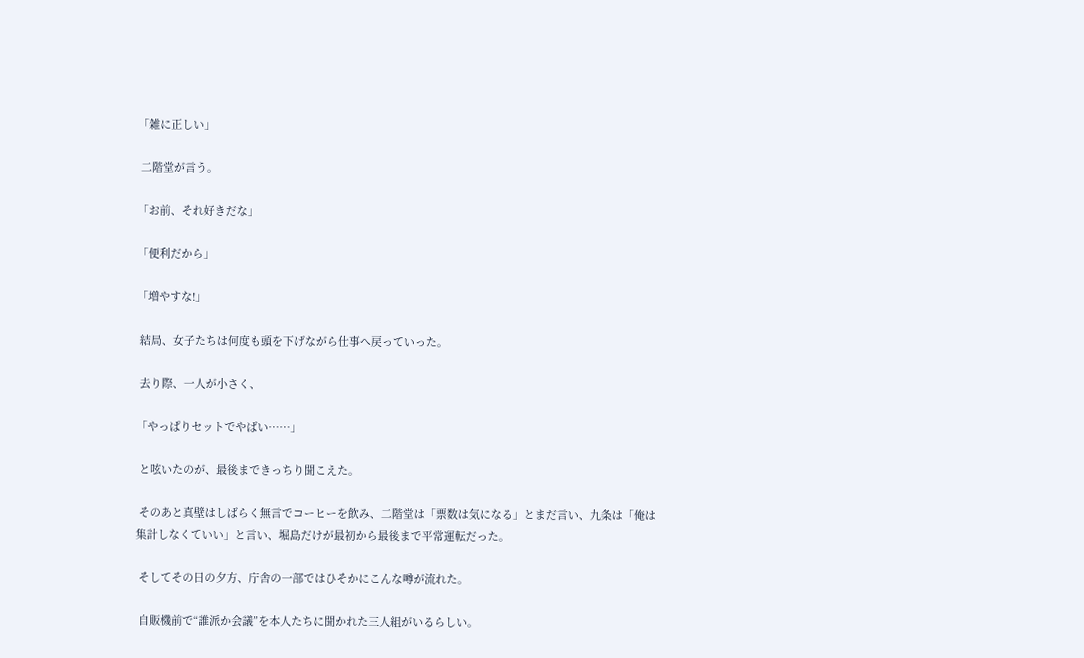「雑に正しい」

 二階堂が言う。

「お前、それ好きだな」

「便利だから」

「増やすな!」

 結局、女子たちは何度も頭を下げながら仕事へ戻っていった。

 去り際、一人が小さく、

「やっぱりセットでやばい……」

 と呟いたのが、最後まできっちり聞こえた。

 そのあと真壁はしばらく無言でコーヒーを飲み、二階堂は「票数は気になる」とまだ言い、九条は「俺は集計しなくていい」と言い、堀島だけが最初から最後まで平常運転だった。

 そしてその日の夕方、庁舎の一部ではひそかにこんな噂が流れた。

 自販機前で“誰派か会議”を本人たちに聞かれた三人組がいるらしい。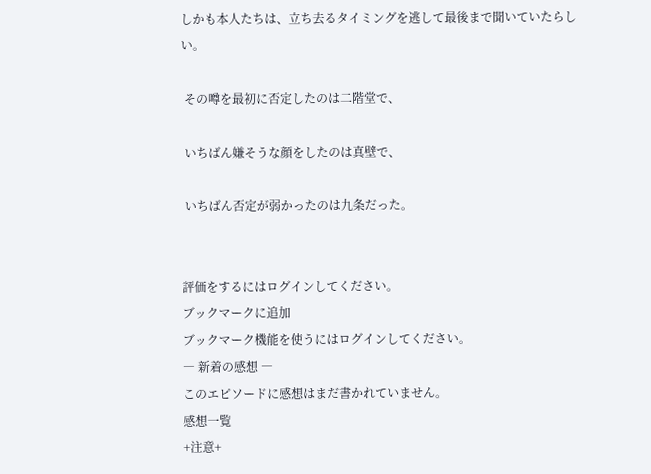しかも本人たちは、立ち去るタイミングを逃して最後まで聞いていたらしい。

 その噂を最初に否定したのは二階堂で、

 いちばん嫌そうな顔をしたのは真壁で、

 いちばん否定が弱かったのは九条だった。


評価をするにはログインしてください。
ブックマークに追加
ブックマーク機能を使うにはログインしてください。
― 新着の感想 ―
このエピソードに感想はまだ書かれていません。
感想一覧
+注意+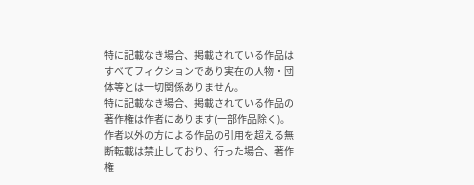特に記載なき場合、掲載されている作品はすべてフィクションであり実在の人物・団体等とは一切関係ありません。
特に記載なき場合、掲載されている作品の著作権は作者にあります(一部作品除く)。
作者以外の方による作品の引用を超える無断転載は禁止しており、行った場合、著作権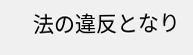法の違反となり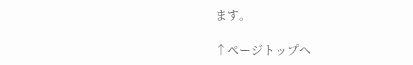ます。

↑ページトップへ